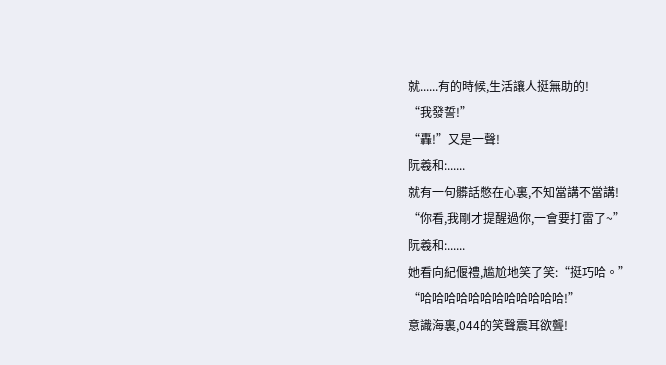就......有的時候,生活讓人挺無助的!
“我發誓!”
“轟!”又是一聲!
阮羲和:......
就有一句髒話憋在心裏,不知當講不當講!
“你看,我剛才提醒過你,一會要打雷了~”
阮羲和:......
她看向紀偃禮,尴尬地笑了笑:“挺巧哈。”
“哈哈哈哈哈哈哈哈哈哈哈哈!”
意識海裏,044的笑聲震耳欲聾!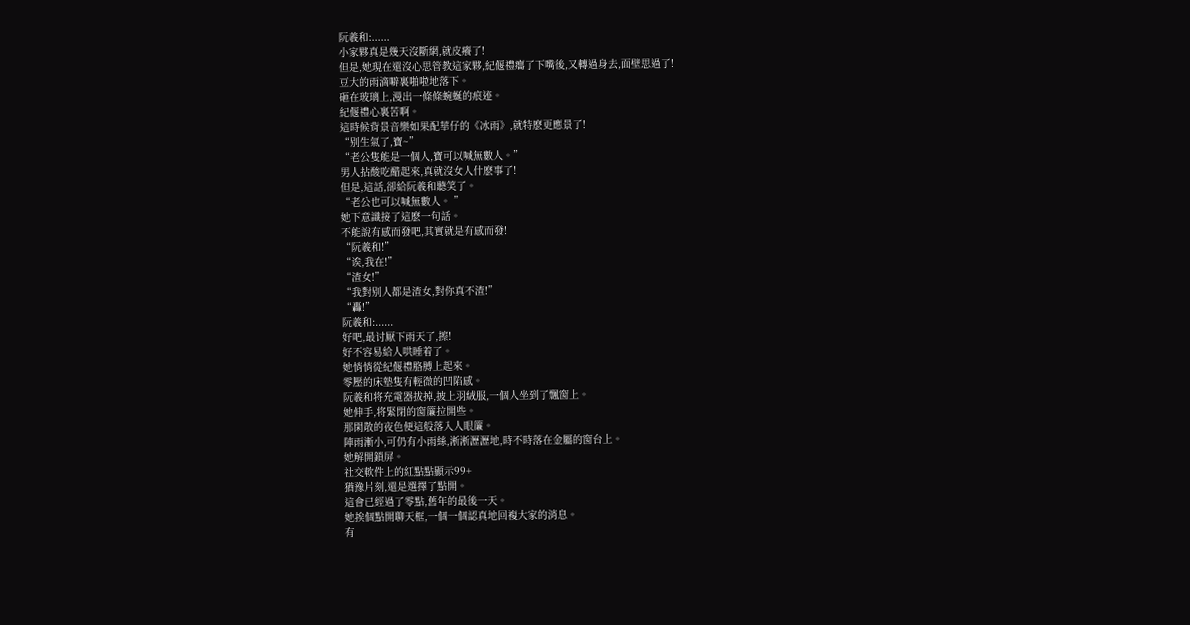阮羲和:......
小家夥真是幾天沒斷網,就皮癢了!
但是,她現在還沒心思管教這家夥,紀偃禮癟了下嘴後,又轉過身去,面壁思過了!
豆大的雨滴噼裏啪啦地落下。
砸在玻璃上,漫出一條條蜿蜒的痕迹。
紀偃禮心裏苦啊。
這時候背景音樂如果配華仔的《冰雨》,就特麽更應景了!
“别生氣了,寶~”
“老公隻能是一個人,寶可以喊無數人。”
男人拈酸吃醋起來,真就沒女人什麽事了!
但是,這話,卻給阮羲和聽笑了。
“老公也可以喊無數人。 ”
她下意識接了這麽一句話。
不能說有感而發吧,其實就是有感而發!
“阮羲和!”
“诶,我在!”
“渣女!”
“我對别人都是渣女,對你真不渣!”
“轟!”
阮羲和:......
好吧,最讨厭下雨天了,擦!
好不容易給人哄睡着了。
她悄悄從紀偃禮胳膊上起來。
零壓的床墊隻有輕微的凹陷感。
阮羲和将充電器拔掉,披上羽絨服,一個人坐到了飄窗上。
她伸手,将緊閉的窗簾拉開些。
那閑散的夜色便這般落入人眼簾。
陣雨漸小,可仍有小雨絲,淅淅瀝瀝地,時不時落在金屬的窗台上。
她解開鎖屏。
社交軟件上的紅點點顯示99+
猶豫片刻,還是選擇了點開。
這會已經過了零點,舊年的最後一天。
她挨個點開聊天框,一個一個認真地回複大家的消息。
有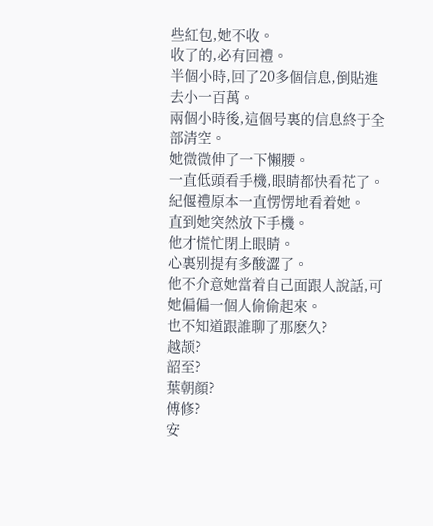些紅包,她不收。
收了的,必有回禮。
半個小時,回了20多個信息,倒貼進去小一百萬。
兩個小時後,這個号裏的信息終于全部清空。
她微微伸了一下懶腰。
一直低頭看手機,眼睛都快看花了。
紀偃禮原本一直愣愣地看着她。
直到她突然放下手機。
他才慌忙閉上眼睛。
心裏别提有多酸澀了。
他不介意她當着自己面跟人說話,可她偏偏一個人偷偷起來。
也不知道跟誰聊了那麽久?
越颉?
韶至?
葉朝顔?
傅修?
安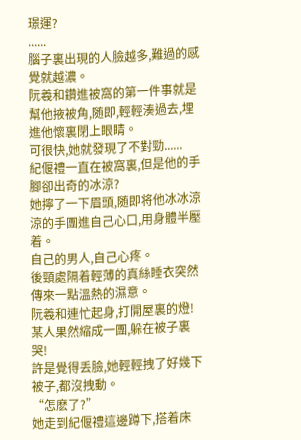璟運?
......
腦子裏出現的人臉越多,難過的感覺就越濃。
阮羲和鑽進被窩的第一件事就是幫他掖被角,随即,輕輕湊過去,埋進他懷裏閉上眼睛。
可很快,她就發現了不對勁......
紀偃禮一直在被窩裏,但是他的手腳卻出奇的冰涼?
她擰了一下眉頭,随即将他冰冰涼涼的手團進自己心口,用身體半壓着。
自己的男人,自己心疼。
後頸處隔着輕薄的真絲睡衣突然傳來一點溫熱的濕意。
阮羲和連忙起身,打開屋裏的燈!
某人果然縮成一團,躲在被子裏哭!
許是覺得丢臉,她輕輕拽了好幾下被子,都沒拽動。
“怎麽了?”
她走到紀偃禮這邊蹲下,搭着床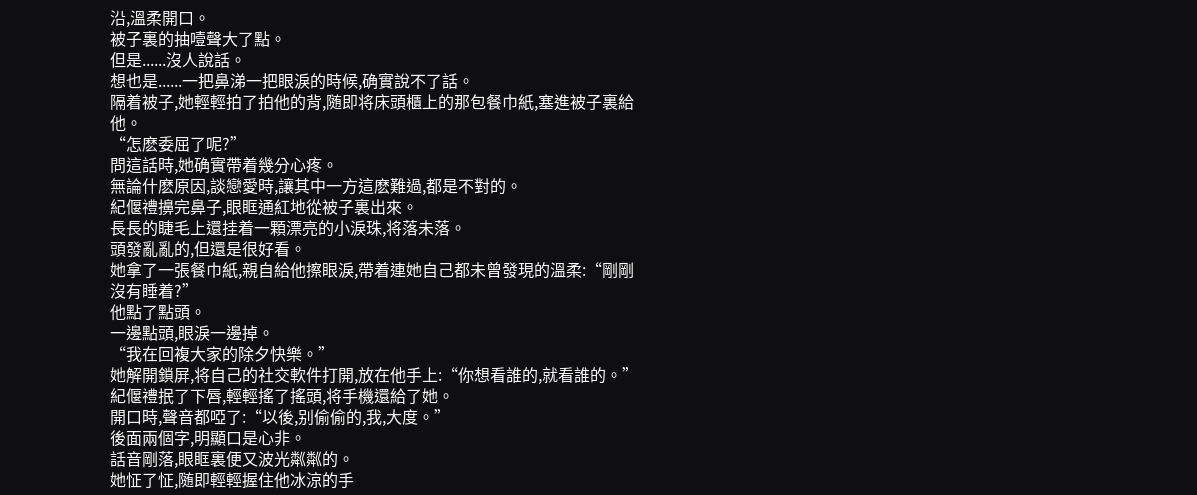沿,溫柔開口。
被子裏的抽噎聲大了點。
但是......沒人說話。
想也是......一把鼻涕一把眼淚的時候,确實說不了話。
隔着被子,她輕輕拍了拍他的背,随即将床頭櫃上的那包餐巾紙,塞進被子裏給他。
“怎麽委屈了呢?”
問這話時,她确實帶着幾分心疼。
無論什麽原因,談戀愛時,讓其中一方這麽難過,都是不對的。
紀偃禮擤完鼻子,眼眶通紅地從被子裏出來。
長長的睫毛上還挂着一顆漂亮的小淚珠,将落未落。
頭發亂亂的,但還是很好看。
她拿了一張餐巾紙,親自給他擦眼淚,帶着連她自己都未曾發現的溫柔:“剛剛沒有睡着?”
他點了點頭。
一邊點頭,眼淚一邊掉。
“我在回複大家的除夕快樂。”
她解開鎖屏,将自己的社交軟件打開,放在他手上:“你想看誰的,就看誰的。”
紀偃禮抿了下唇,輕輕搖了搖頭,将手機還給了她。
開口時,聲音都啞了:“以後,别偷偷的,我,大度。”
後面兩個字,明顯口是心非。
話音剛落,眼眶裏便又波光粼粼的。
她怔了怔,随即輕輕握住他冰涼的手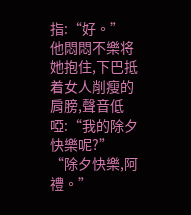指:“好。”
他悶悶不樂将她抱住,下巴抵着女人削瘦的肩膀,聲音低啞:“我的除夕快樂呢?”
“除夕快樂,阿禮。”